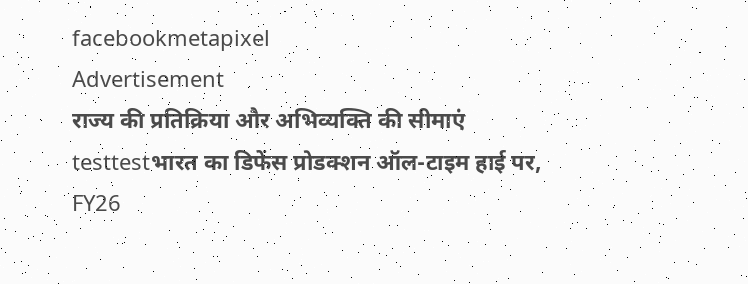facebookmetapixel
Advertisement
राज्य की प्रतिक्रिया और अभिव्यक्ति की सीमाएं testtestभारत का डिफेंस प्रोडक्शन ऑल-टाइम हाई पर, FY26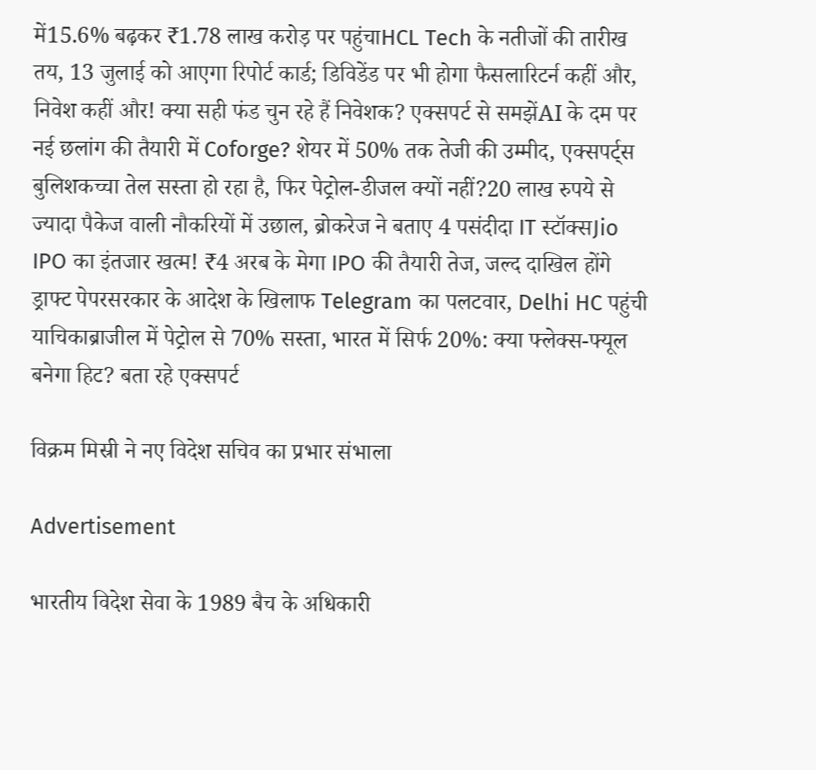में15.6% बढ़कर ₹1.78 लाख करोड़ पर पहुंचाHCL Tech के नतीजों की तारीख तय, 13 जुलाई को आएगा रिपोर्ट कार्ड; डिविडेंड पर भी होगा फैसलारिटर्न कहीं और, निवेश कहीं और! क्या सही फंड चुन रहे हैं निवेशक? एक्सपर्ट से समझेंAI के दम पर नई छलांग की तैयारी में Coforge? शेयर में 50% तक तेजी की उम्मीद, एक्सपर्ट्स बुलिशकच्चा तेल सस्ता हो रहा है, फिर पेट्रोल-डीजल क्यों नहीं?20 लाख रुपये से ज्यादा पैकेज वाली नौकरियों में उछाल, ब्रोकरेज ने बताए 4 पसंदीदा IT स्टॉक्सJio IPO का इंतजार खत्म! ₹4 अरब के मेगा IPO की तैयारी तेज, जल्द दाखिल होंगे ड्राफ्ट पेपरसरकार के आदेश के खिलाफ Telegram का पलटवार, Delhi HC पहुंची याचिकाब्राजील में पेट्रोल से 70% सस्ता, भारत में सिर्फ 20%: क्या फ्लेक्स-फ्यूल बनेगा हिट? बता रहे एक्सपर्ट

विक्रम मिस्री ने नए विदेश सचिव का प्रभार संभाला

Advertisement

भारतीय विदेश सेवा के 1989 बैच के अधिकारी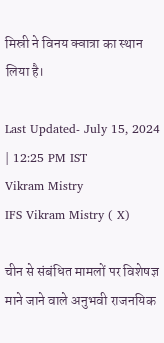मिस्री ने विनय क्वात्रा का स्थान लिया है।

Last Updated- July 15, 2024 | 12:25 PM IST
Vikram Mistry
IFS Vikram Mistry ( X)

चीन से संबंधित मामलों पर विशेषज्ञ माने जाने वाले अनुभवी राजनयिक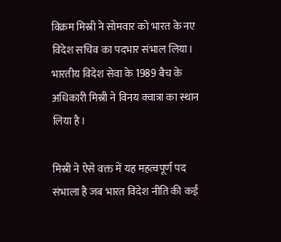विक्रम मिस्री ने सोमवार को भारत के नए विदेश सचिव का पदभार संभाल लिया। भारतीय विदेश सेवा के 1989 बैच के अधिकारी मिस्री ने विनय क्वात्रा का स्थान लिया है।

मिस्री ने ऐसे वक्त में यह महत्वपूर्ण पद संभाला है जब भारत विदेश नीति की कई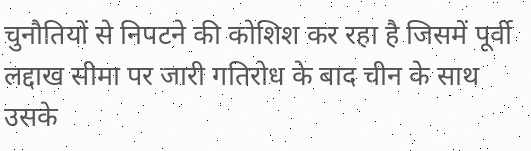चुनौतियों से निपटने की कोशिश कर रहा है जिसमें पूर्वी लद्दाख सीमा पर जारी गतिरोध के बाद चीन के साथ उसके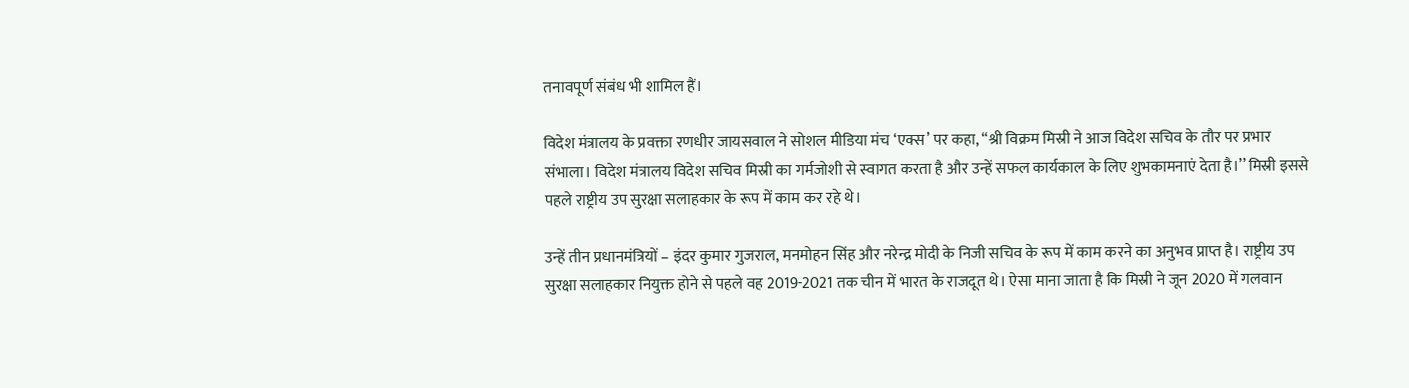तनावपूर्ण संबंध भी शामिल हैं।

विदेश मंत्रालय के प्रवक्ता रणधीर जायसवाल ने सोशल मीडिया मंच ‘एक्स’ पर कहा, ‘‘श्री विक्रम मिस्री ने आज विदेश सचिव के तौर पर प्रभार संभाला। विदेश मंत्रालय विदेश सचिव मिस्री का गर्मजोशी से स्वागत करता है और उन्हें सफल कार्यकाल के लिए शुभकामनाएं देता है।’’ मिस्री इससे पहले राष्ट्रीय उप सुरक्षा सलाहकार के रूप में काम कर रहे थे।

उन्हें तीन प्रधानमंत्रियों – इंदर कुमार गुजराल, मनमोहन सिंह और नरेन्द्र मोदी के निजी सचिव के रूप में काम करने का अनुभव प्राप्त है। राष्ट्रीय उप सुरक्षा सलाहकार नियुक्त होने से पहले वह 2019-2021 तक चीन में भारत के राजदूत थे। ऐसा माना जाता है कि मिस्री ने जून 2020 में गलवान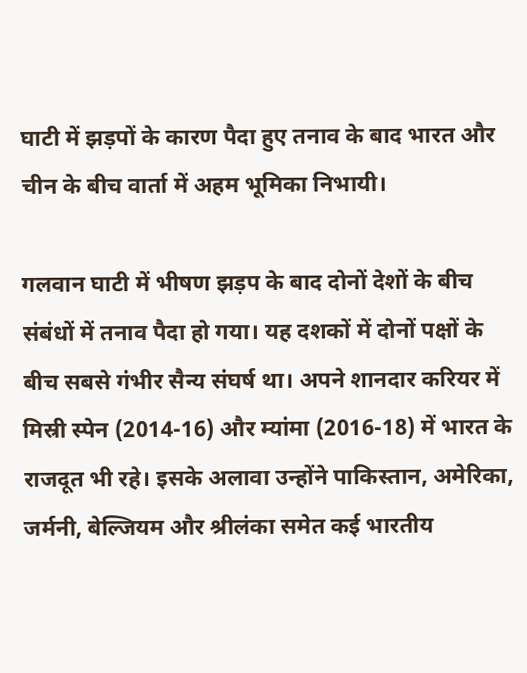घाटी में झड़पों के कारण पैदा हुए तनाव के बाद भारत और चीन के बीच वार्ता में अहम भूमिका निभायी।

गलवान घाटी में भीषण झड़प के बाद दोनों देशों के बीच संबंधों में तनाव पैदा हो गया। यह दशकों में दोनों पक्षों के बीच सबसे गंभीर सैन्य संघर्ष था। अपने शानदार करियर में मिस्री स्पेन (2014-16) और म्यांमा (2016-18) में भारत के राजदूत भी रहे। इसके अलावा उन्होंने पाकिस्तान, अमेरिका, जर्मनी, बेल्जियम और श्रीलंका समेत कई भारतीय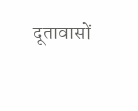दूतावासों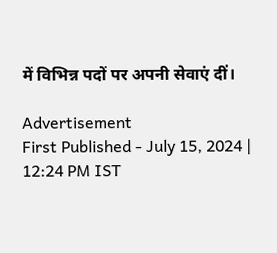में विभिन्न पदों पर अपनी सेवाएं दीं।

Advertisement
First Published - July 15, 2024 | 12:24 PM IST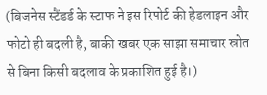(बिजनेस स्टैंडर्ड के स्टाफ ने इस रिपोर्ट की हेडलाइन और फोटो ही बदली है, बाकी खबर एक साझा समाचार स्रोत से बिना किसी बदलाव के प्रकाशित हुई है।)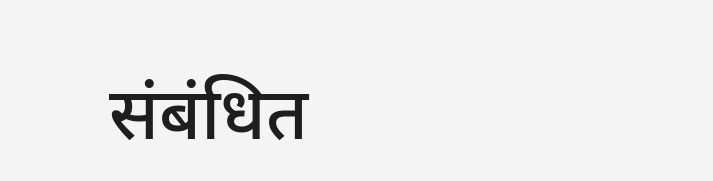संबंधित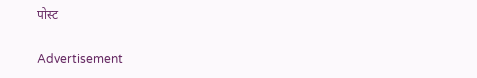पोस्ट

Advertisement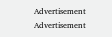Advertisement
Advertisement